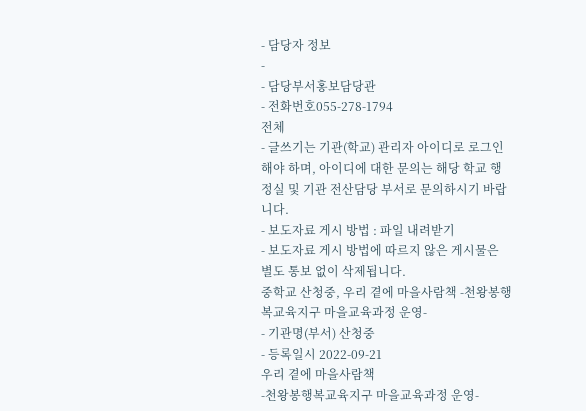- 담당자 정보
-
- 담당부서홍보담당관
- 전화번호055-278-1794
전체
- 글쓰기는 기관(학교) 관리자 아이디로 로그인해야 하며, 아이디에 대한 문의는 해당 학교 행정실 및 기관 전산담당 부서로 문의하시기 바랍니다.
- 보도자료 게시 방법 : 파일 내려받기
- 보도자료 게시 방법에 따르지 않은 게시물은 별도 통보 없이 삭제됩니다.
중학교 산청중, 우리 곁에 마을사람책 -천왕봉행복교육지구 마을교육과정 운영-
- 기관명(부서) 산청중
- 등록일시 2022-09-21
우리 곁에 마을사람책
-천왕봉행복교육지구 마을교육과정 운영-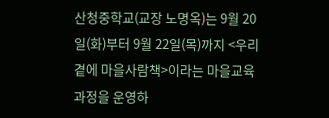산청중학교(교장 노명옥)는 9월 20일(화)부터 9월 22일(목)까지 <우리 곁에 마을사람책>이라는 마을교육과정을 운영하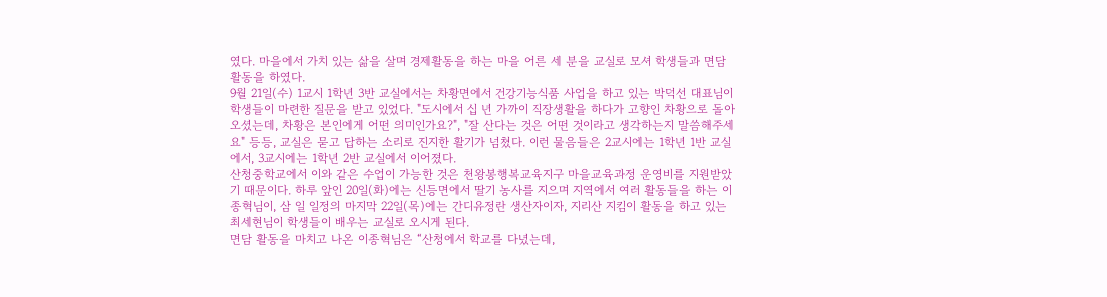였다. 마을에서 가치 있는 삶을 살며 경제활동을 하는 마을 어른 세 분을 교실로 모셔 학생들과 면담 활동을 하였다.
9월 21일(수) 1교시 1학년 3반 교실에서는 차황면에서 건강기능식품 사업을 하고 있는 박덕선 대표님이 학생들이 마련한 질문을 받고 있었다. "도시에서 십 년 가까이 직장생활을 하다가 고향인 차황으로 돌아오셨는데, 차황은 본인에게 어떤 의미인가요?", "잘 산다는 것은 어떤 것이라고 생각하는지 말씀해주세요" 등등, 교실은 묻고 답하는 소리로 진지한 활기가 넘쳤다. 이런 물음들은 2교시에는 1학년 1반 교실에서, 3교시에는 1학년 2반 교실에서 이어졌다.
산청중학교에서 이와 같은 수업이 가능한 것은 천왕봉행복교육지구 마을교육과정 운영비를 지원받았기 때문이다. 하루 앞인 20일(화)에는 신등면에서 딸기 농사를 지으며 지역에서 여러 활동들을 하는 이종혁님이, 삼 일 일정의 마지막 22일(목)에는 간디유정란 생산자이자, 지리산 지킴이 활동을 하고 있는 최세현님이 학생들이 배우는 교실로 오시게 된다.
면담 활동을 마치고 나온 이종혁님은 “산청에서 학교를 다녔는데,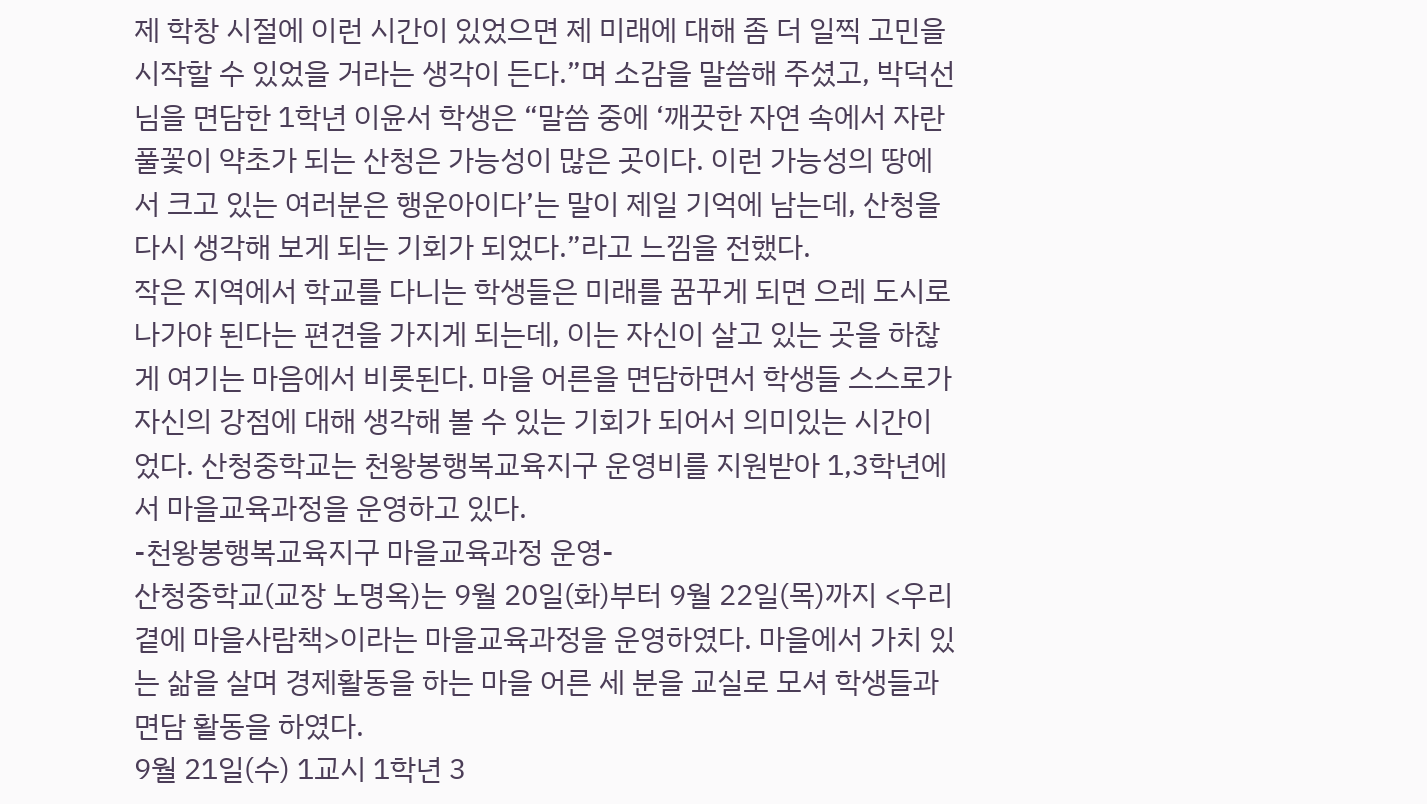제 학창 시절에 이런 시간이 있었으면 제 미래에 대해 좀 더 일찍 고민을 시작할 수 있었을 거라는 생각이 든다.”며 소감을 말씀해 주셨고, 박덕선님을 면담한 1학년 이윤서 학생은 “말씀 중에 ‘깨끗한 자연 속에서 자란 풀꽃이 약초가 되는 산청은 가능성이 많은 곳이다. 이런 가능성의 땅에서 크고 있는 여러분은 행운아이다’는 말이 제일 기억에 남는데, 산청을 다시 생각해 보게 되는 기회가 되었다.”라고 느낌을 전했다.
작은 지역에서 학교를 다니는 학생들은 미래를 꿈꾸게 되면 으레 도시로 나가야 된다는 편견을 가지게 되는데, 이는 자신이 살고 있는 곳을 하찮게 여기는 마음에서 비롯된다. 마을 어른을 면담하면서 학생들 스스로가 자신의 강점에 대해 생각해 볼 수 있는 기회가 되어서 의미있는 시간이었다. 산청중학교는 천왕봉행복교육지구 운영비를 지원받아 1,3학년에서 마을교육과정을 운영하고 있다.
-천왕봉행복교육지구 마을교육과정 운영-
산청중학교(교장 노명옥)는 9월 20일(화)부터 9월 22일(목)까지 <우리 곁에 마을사람책>이라는 마을교육과정을 운영하였다. 마을에서 가치 있는 삶을 살며 경제활동을 하는 마을 어른 세 분을 교실로 모셔 학생들과 면담 활동을 하였다.
9월 21일(수) 1교시 1학년 3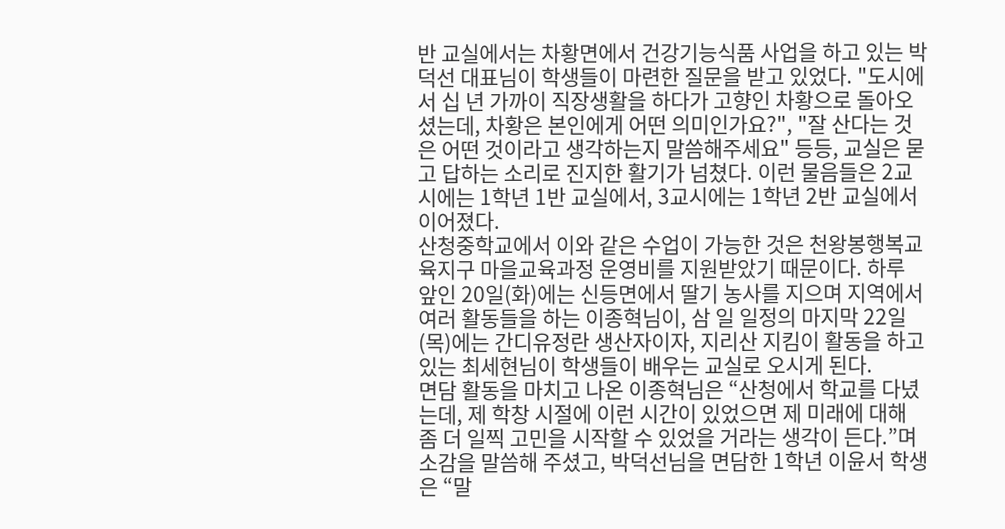반 교실에서는 차황면에서 건강기능식품 사업을 하고 있는 박덕선 대표님이 학생들이 마련한 질문을 받고 있었다. "도시에서 십 년 가까이 직장생활을 하다가 고향인 차황으로 돌아오셨는데, 차황은 본인에게 어떤 의미인가요?", "잘 산다는 것은 어떤 것이라고 생각하는지 말씀해주세요" 등등, 교실은 묻고 답하는 소리로 진지한 활기가 넘쳤다. 이런 물음들은 2교시에는 1학년 1반 교실에서, 3교시에는 1학년 2반 교실에서 이어졌다.
산청중학교에서 이와 같은 수업이 가능한 것은 천왕봉행복교육지구 마을교육과정 운영비를 지원받았기 때문이다. 하루 앞인 20일(화)에는 신등면에서 딸기 농사를 지으며 지역에서 여러 활동들을 하는 이종혁님이, 삼 일 일정의 마지막 22일(목)에는 간디유정란 생산자이자, 지리산 지킴이 활동을 하고 있는 최세현님이 학생들이 배우는 교실로 오시게 된다.
면담 활동을 마치고 나온 이종혁님은 “산청에서 학교를 다녔는데, 제 학창 시절에 이런 시간이 있었으면 제 미래에 대해 좀 더 일찍 고민을 시작할 수 있었을 거라는 생각이 든다.”며 소감을 말씀해 주셨고, 박덕선님을 면담한 1학년 이윤서 학생은 “말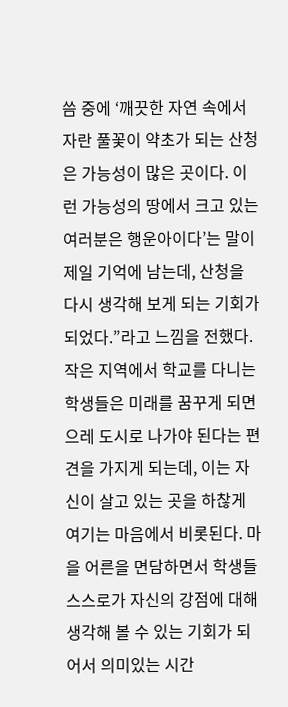씀 중에 ‘깨끗한 자연 속에서 자란 풀꽃이 약초가 되는 산청은 가능성이 많은 곳이다. 이런 가능성의 땅에서 크고 있는 여러분은 행운아이다’는 말이 제일 기억에 남는데, 산청을 다시 생각해 보게 되는 기회가 되었다.”라고 느낌을 전했다.
작은 지역에서 학교를 다니는 학생들은 미래를 꿈꾸게 되면 으레 도시로 나가야 된다는 편견을 가지게 되는데, 이는 자신이 살고 있는 곳을 하찮게 여기는 마음에서 비롯된다. 마을 어른을 면담하면서 학생들 스스로가 자신의 강점에 대해 생각해 볼 수 있는 기회가 되어서 의미있는 시간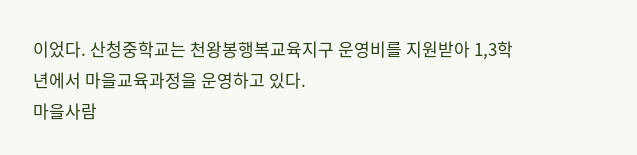이었다. 산청중학교는 천왕봉행복교육지구 운영비를 지원받아 1,3학년에서 마을교육과정을 운영하고 있다.
마을사람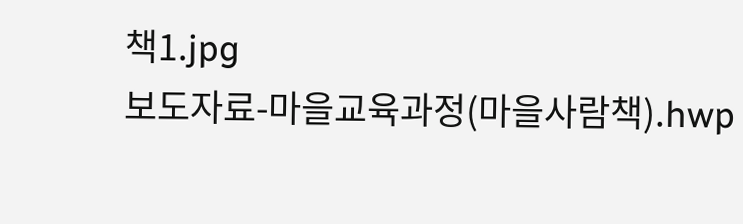책1.jpg
보도자료-마을교육과정(마을사람책).hwp